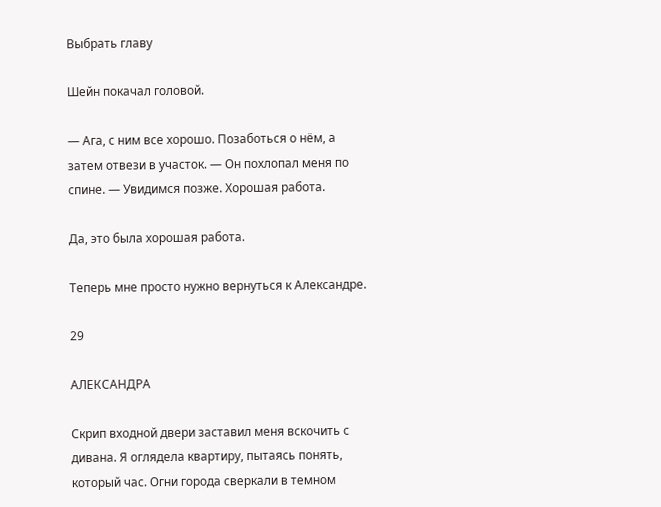Выбрать главу

Шейн покачал головой.

— Ага, с ним все хорошо. Позаботься о нём, а затем отвези в участок. — Он похлопал меня по спине. — Увидимся позже. Хорошая работа.

Да, это была хорошая работа.

Теперь мне просто нужно вернуться к Александре.

29

АЛЕКСАНДРА

Скрип входной двери заставил меня вскочить с дивана. Я оглядела квартиру, пытаясь понять, который час. Огни города сверкали в темном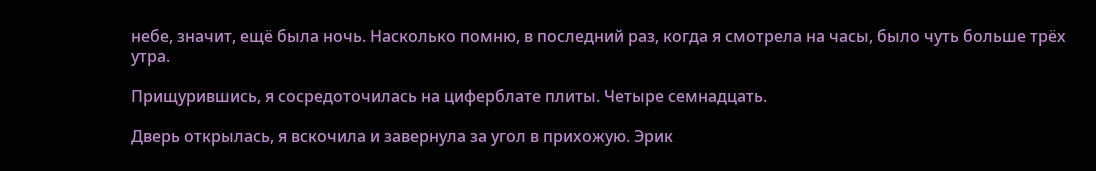небе, значит, ещё была ночь. Насколько помню, в последний раз, когда я смотрела на часы, было чуть больше трёх утра.

Прищурившись, я сосредоточилась на циферблате плиты. Четыре семнадцать.

Дверь открылась, я вскочила и завернула за угол в прихожую. Эрик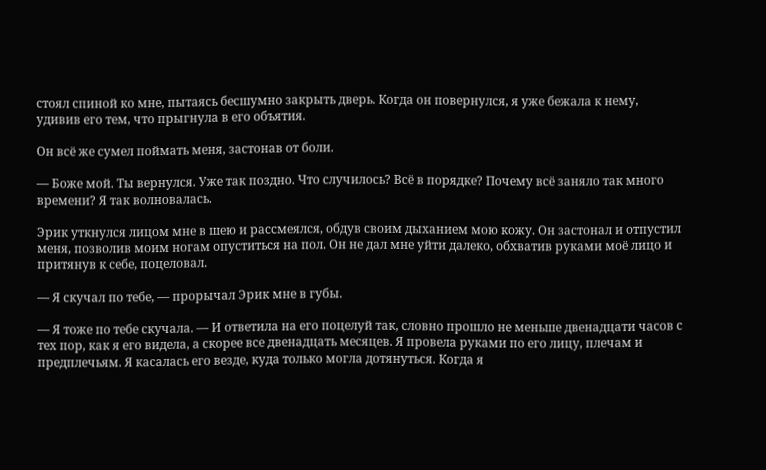стоял спиной ко мне, пытаясь бесшумно закрыть дверь. Когда он повернулся, я уже бежала к нему, удивив его тем, что прыгнула в его объятия.

Он всё же сумел поймать меня, застонав от боли.

— Боже мой. Ты вернулся. Уже так поздно. Что случилось? Всё в порядке? Почему всё заняло так много времени? Я так волновалась.

Эрик уткнулся лицом мне в шею и рассмеялся, обдув своим дыханием мою кожу. Он застонал и отпустил меня, позволив моим ногам опуститься на пол. Он не дал мне уйти далеко, обхватив руками моё лицо и притянув к себе, поцеловал.

— Я скучал по тебе, — прорычал Эрик мне в губы.

— Я тоже по тебе скучала. — И ответила на его поцелуй так, словно прошло не меньше двенадцати часов с тех пор, как я его видела, а скорее все двенадцать месяцев. Я провела руками по его лицу, плечам и предплечьям. Я касалась его везде, куда только могла дотянуться. Когда я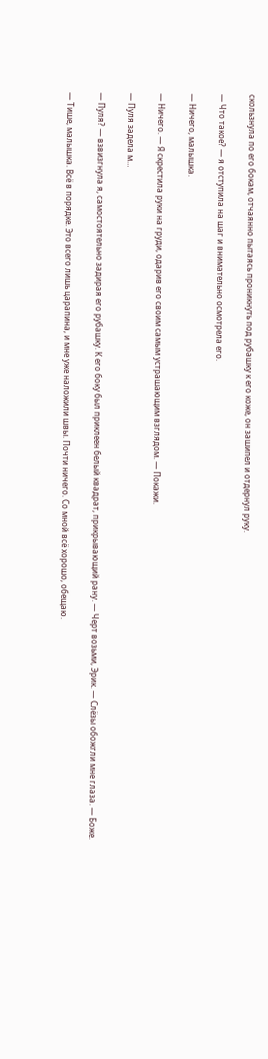скользнула по его бокам, отчаянно пытаясь проникнуть под рубашку к его коже, он зашипел и отдернул руку.

— Что такое? — я отступила на шаг и внимательно осмотрела его.

— Ничего, малышка.

— Ничего. — Я скрестила руки на груди, одарив его своим самым устрашающим взглядом. — Покажи.

— Пуля задела м…

— Пуля? — взвизгнула я, самостоятельно задирая его рубашку. К его боку был приклеен белый квадрат, прикрывающий рану. — Черт возьми, Эрик. — Слёзы обожгли мне глаза. — Боже.

— Тише, малышка. Всё в порядке. Это всего лишь царапина, и мне уже наложили швы. Почти ничего. Со мной всё хорошо, обещаю.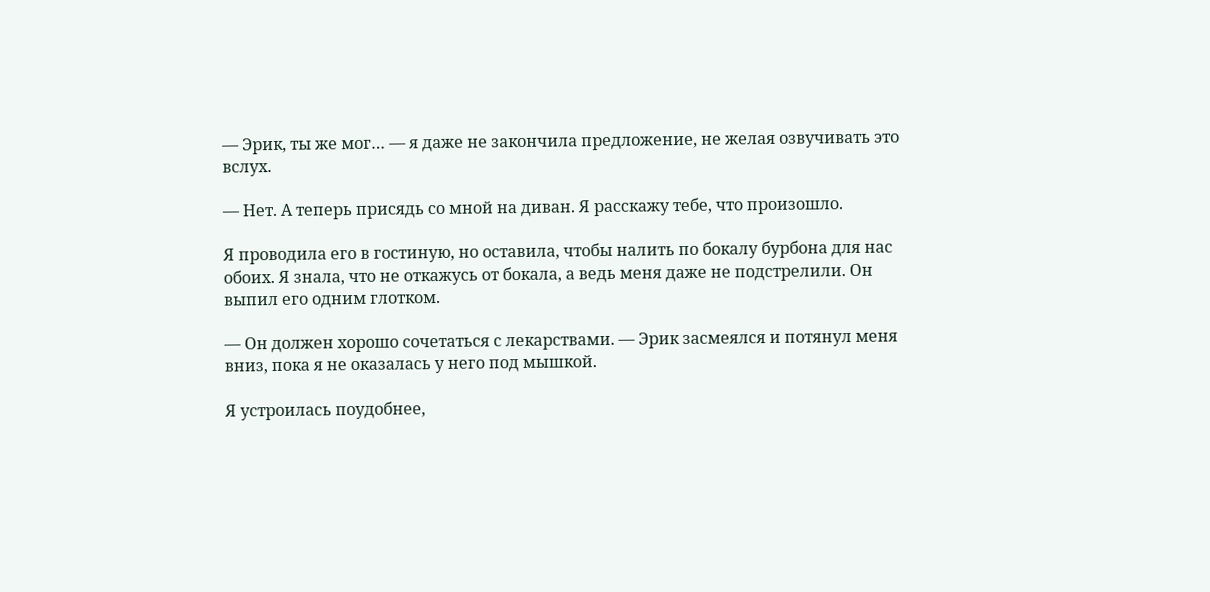— Эрик, ты же мог… — я даже не закончила предложение, не желая озвучивать это вслух.

— Нет. А теперь присядь со мной на диван. Я расскажу тебе, что произошло.

Я проводила его в гостиную, но оставила, чтобы налить по бокалу бурбона для нас обоих. Я знала, что не откажусь от бокала, а ведь меня даже не подстрелили. Он выпил его одним глотком.

— Он должен хорошо сочетаться с лекарствами. — Эрик засмеялся и потянул меня вниз, пока я не оказалась у него под мышкой.

Я устроилась поудобнее,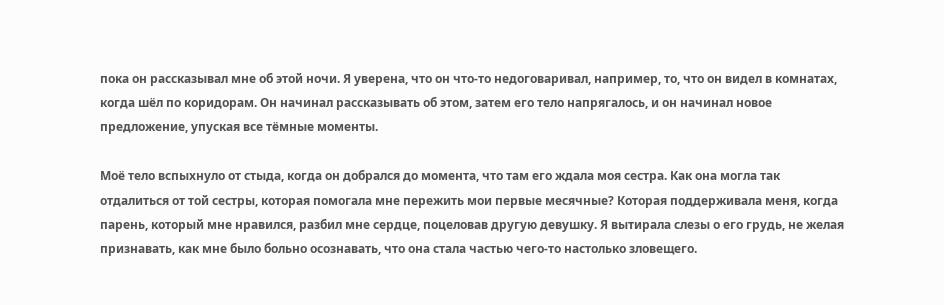пока он рассказывал мне об этой ночи. Я уверена, что он что-то недоговаривал, например, то, что он видел в комнатах, когда шёл по коридорам. Он начинал рассказывать об этом, затем его тело напрягалось, и он начинал новое предложение, упуская все тёмные моменты.

Моё тело вспыхнуло от стыда, когда он добрался до момента, что там его ждала моя сестра. Как она могла так отдалиться от той сестры, которая помогала мне пережить мои первые месячные? Которая поддерживала меня, когда парень, который мне нравился, разбил мне сердце, поцеловав другую девушку. Я вытирала слезы о его грудь, не желая признавать, как мне было больно осознавать, что она стала частью чего-то настолько зловещего.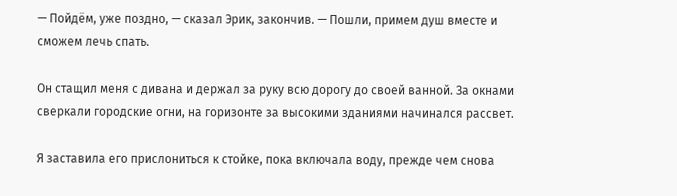— Пойдём, уже поздно, — сказал Эрик, закончив. — Пошли, примем душ вместе и сможем лечь спать.

Он стащил меня с дивана и держал за руку всю дорогу до своей ванной. За окнами сверкали городские огни, на горизонте за высокими зданиями начинался рассвет.

Я заставила его прислониться к стойке, пока включала воду, прежде чем снова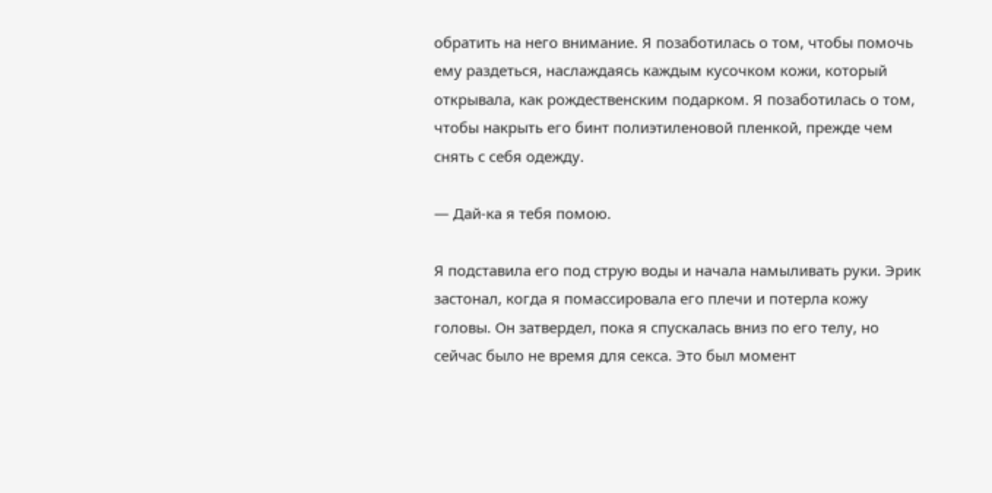обратить на него внимание. Я позаботилась о том, чтобы помочь ему раздеться, наслаждаясь каждым кусочком кожи, который открывала, как рождественским подарком. Я позаботилась о том, чтобы накрыть его бинт полиэтиленовой пленкой, прежде чем снять с себя одежду.

— Дай-ка я тебя помою.

Я подставила его под струю воды и начала намыливать руки. Эрик застонал, когда я помассировала его плечи и потерла кожу головы. Он затвердел, пока я спускалась вниз по его телу, но сейчас было не время для секса. Это был момент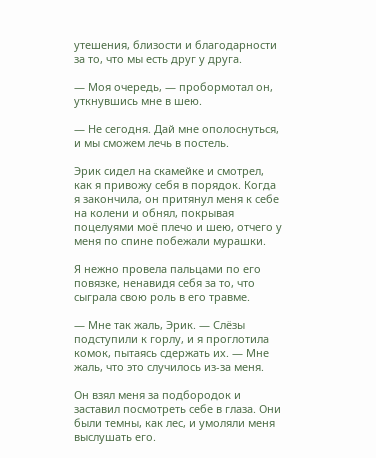утешения, близости и благодарности за то, что мы есть друг у друга.

— Моя очередь, — пробормотал он, уткнувшись мне в шею.

— Не сегодня. Дай мне ополоснуться, и мы сможем лечь в постель.

Эрик сидел на скамейке и смотрел, как я привожу себя в порядок. Когда я закончила, он притянул меня к себе на колени и обнял, покрывая поцелуями моё плечо и шею, отчего у меня по спине побежали мурашки.

Я нежно провела пальцами по его повязке, ненавидя себя за то, что сыграла свою роль в его травме.

— Мне так жаль, Эрик. — Слёзы подступили к горлу, и я проглотила комок, пытаясь сдержать их. — Мне жаль, что это случилось из-за меня.

Он взял меня за подбородок и заставил посмотреть себе в глаза. Они были темны, как лес, и умоляли меня выслушать его.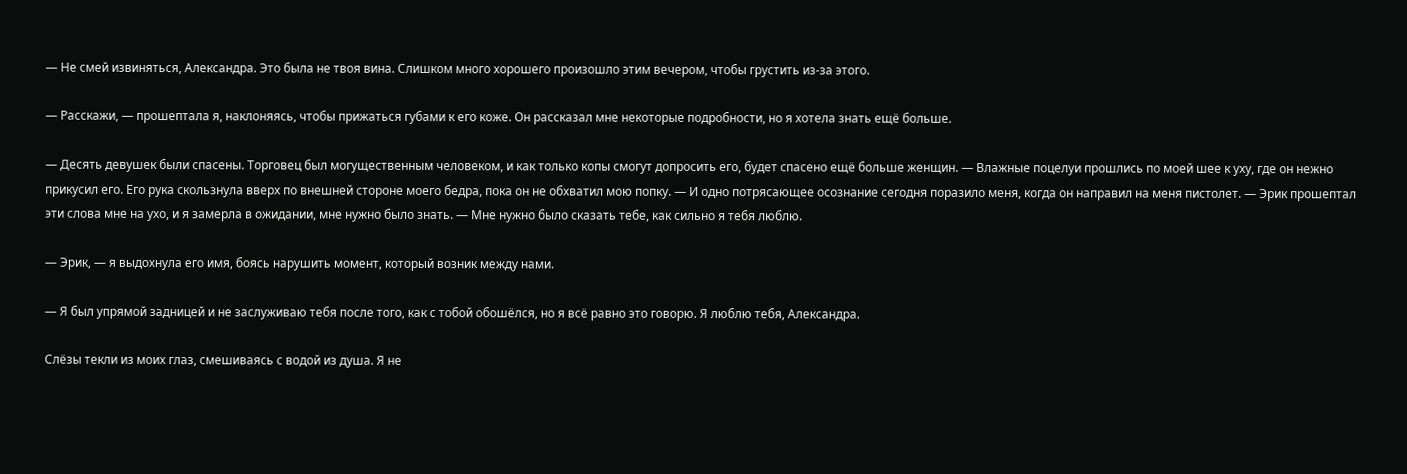— Не смей извиняться, Александра. Это была не твоя вина. Слишком много хорошего произошло этим вечером, чтобы грустить из-за этого.

— Расскажи, — прошептала я, наклоняясь, чтобы прижаться губами к его коже. Он рассказал мне некоторые подробности, но я хотела знать ещё больше.

— Десять девушек были спасены. Торговец был могущественным человеком, и как только копы смогут допросить его, будет спасено ещё больше женщин. — Влажные поцелуи прошлись по моей шее к уху, где он нежно прикусил его. Его рука скользнула вверх по внешней стороне моего бедра, пока он не обхватил мою попку. — И одно потрясающее осознание сегодня поразило меня, когда он направил на меня пистолет. — Эрик прошептал эти слова мне на ухо, и я замерла в ожидании, мне нужно было знать. — Мне нужно было сказать тебе, как сильно я тебя люблю.

— Эрик, — я выдохнула его имя, боясь нарушить момент, который возник между нами.

— Я был упрямой задницей и не заслуживаю тебя после того, как с тобой обошёлся, но я всё равно это говорю. Я люблю тебя, Александра.

Слёзы текли из моих глаз, смешиваясь с водой из душа. Я не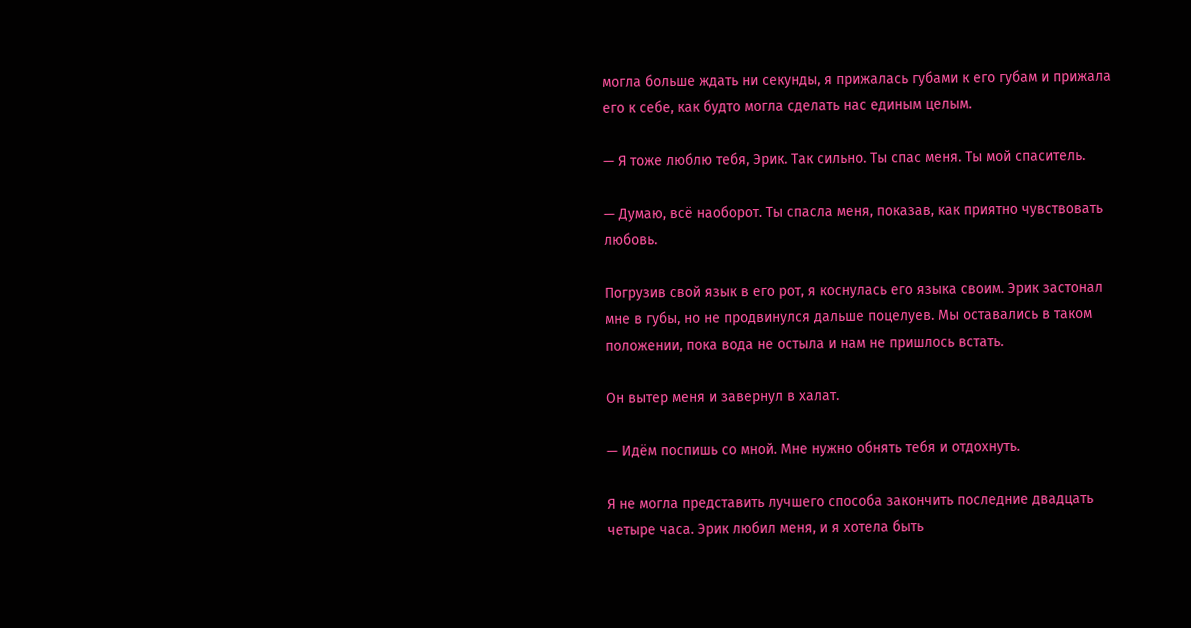могла больше ждать ни секунды, я прижалась губами к его губам и прижала его к себе, как будто могла сделать нас единым целым.

— Я тоже люблю тебя, Эрик. Так сильно. Ты спас меня. Ты мой спаситель.

— Думаю, всё наоборот. Ты спасла меня, показав, как приятно чувствовать любовь.

Погрузив свой язык в его рот, я коснулась его языка своим. Эрик застонал мне в губы, но не продвинулся дальше поцелуев. Мы оставались в таком положении, пока вода не остыла и нам не пришлось встать.

Он вытер меня и завернул в халат.

— Идём поспишь со мной. Мне нужно обнять тебя и отдохнуть.

Я не могла представить лучшего способа закончить последние двадцать четыре часа. Эрик любил меня, и я хотела быть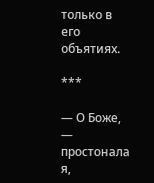только в его объятиях.

***

— О Боже, — простонала я,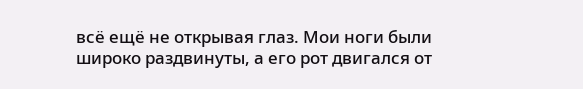всё ещё не открывая глаз. Мои ноги были широко раздвинуты, а его рот двигался от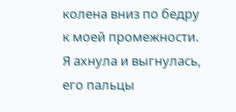колена вниз по бедру к моей промежности. Я ахнула и выгнулась, его пальцы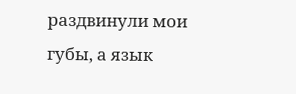раздвинули мои губы, а язык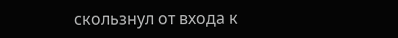скользнул от входа к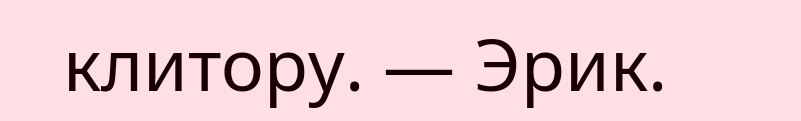клитору. — Эрик.